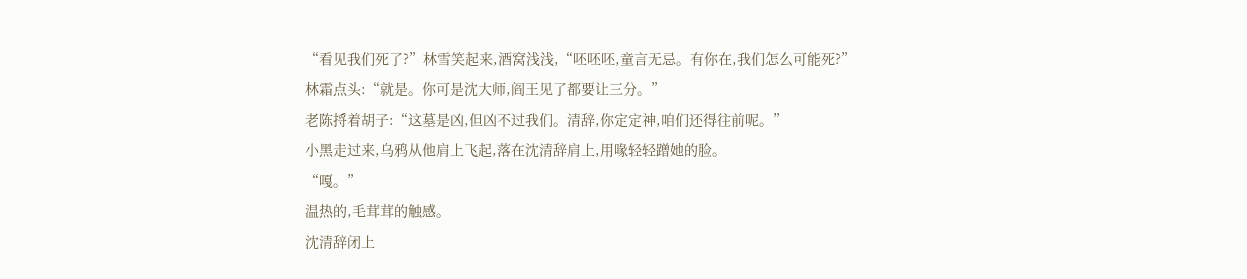“看见我们死了?”林雪笑起来,酒窝浅浅,“呸呸呸,童言无忌。有你在,我们怎么可能死?”
林霜点头:“就是。你可是沈大师,阎王见了都要让三分。”
老陈捋着胡子:“这墓是凶,但凶不过我们。清辞,你定定神,咱们还得往前呢。”
小黑走过来,乌鸦从他肩上飞起,落在沈清辞肩上,用喙轻轻蹭她的脸。
“嘎。”
温热的,毛茸茸的触感。
沈清辞闭上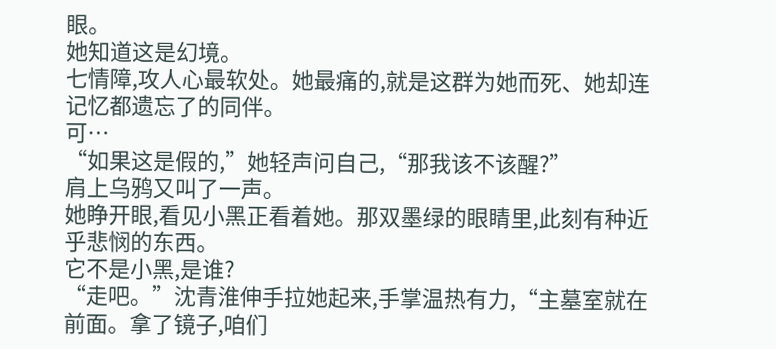眼。
她知道这是幻境。
七情障,攻人心最软处。她最痛的,就是这群为她而死、她却连记忆都遗忘了的同伴。
可…
“如果这是假的,”她轻声问自己,“那我该不该醒?”
肩上乌鸦又叫了一声。
她睁开眼,看见小黑正看着她。那双墨绿的眼睛里,此刻有种近乎悲悯的东西。
它不是小黑,是谁?
“走吧。”沈青淮伸手拉她起来,手掌温热有力,“主墓室就在前面。拿了镜子,咱们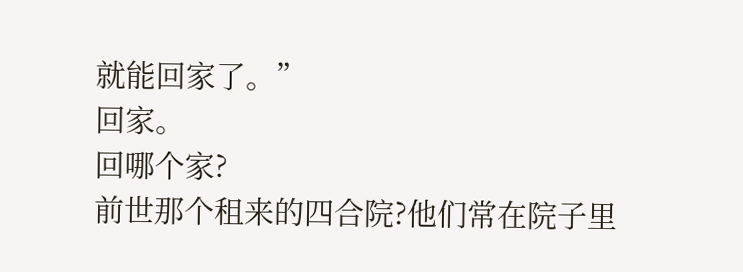就能回家了。”
回家。
回哪个家?
前世那个租来的四合院?他们常在院子里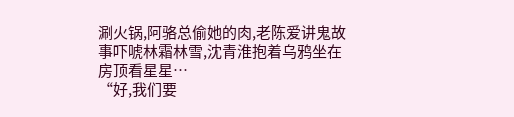涮火锅,阿骆总偷她的肉,老陈爱讲鬼故事吓唬林霜林雪,沈青淮抱着乌鸦坐在房顶看星星…
“好,我们要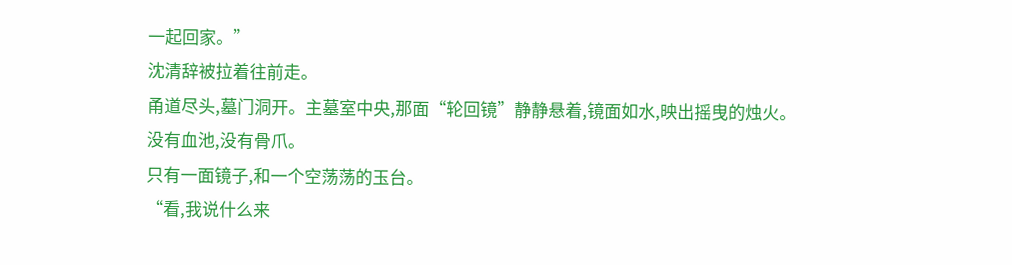一起回家。”
沈清辞被拉着往前走。
甬道尽头,墓门洞开。主墓室中央,那面“轮回镜”静静悬着,镜面如水,映出摇曳的烛火。
没有血池,没有骨爪。
只有一面镜子,和一个空荡荡的玉台。
“看,我说什么来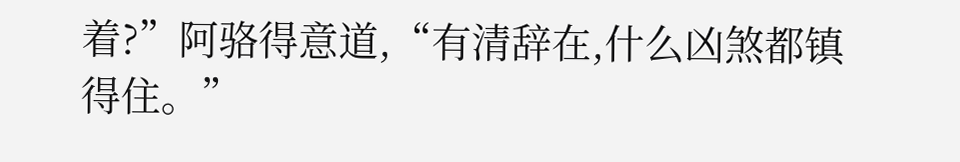着?”阿骆得意道,“有清辞在,什么凶煞都镇得住。”